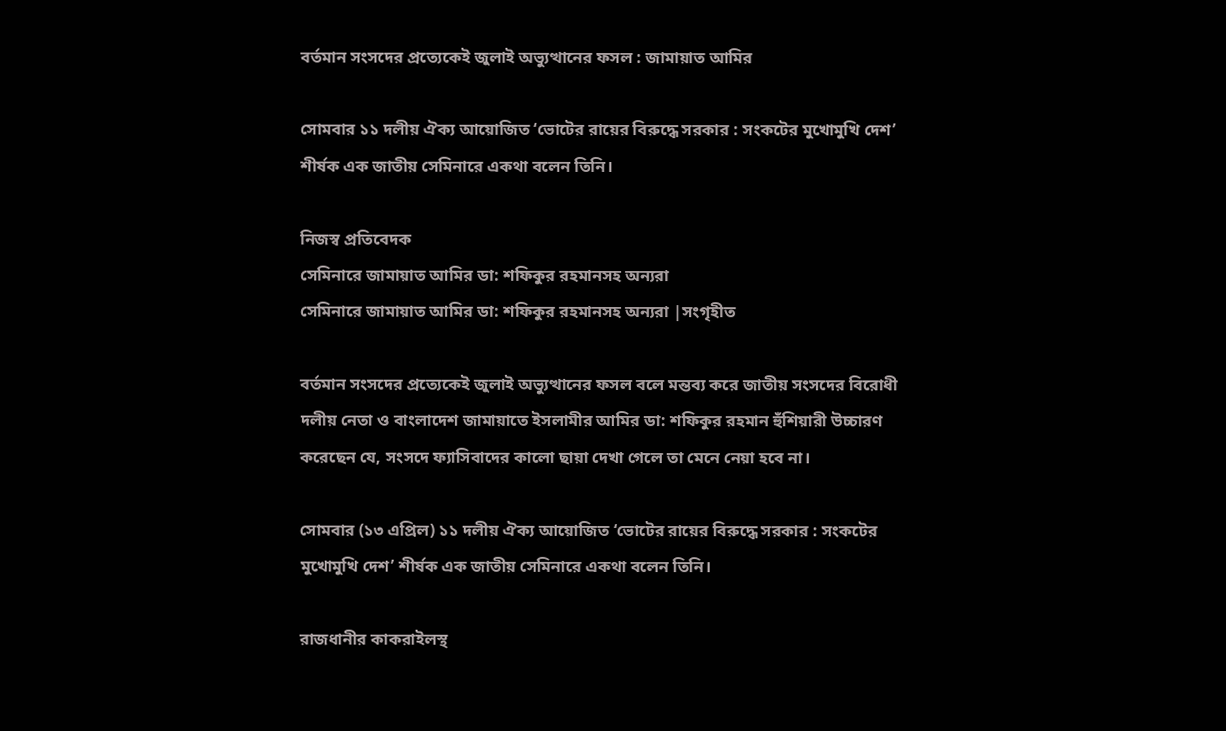বর্তমান সংসদের প্রত্যেকেই জুলাই অভ্যুত্থানের ফসল : জামায়াত আমির

সোমবার ১১ দলীয় ঐক্য আয়োজিত ‘ভোটের রায়ের বিরুদ্ধে সরকার : সংকটের মুখোমুখি দেশ’ শীর্ষক এক জাতীয় সেমিনারে একথা বলেন তিনি।

নিজস্ব প্রতিবেদক
সেমিনারে জামায়াত আমির ডা: শফিকুর রহমানসহ অন্যরা
সেমিনারে জামায়াত আমির ডা: শফিকুর রহমানসহ অন্যরা |সংগৃহীত

বর্তমান সংসদের প্রত্যেকেই জুলাই অভ্যুত্থানের ফসল বলে মন্তব্য করে জাতীয় সংসদের বিরোধী দলীয় নেতা ও বাংলাদেশ জামায়াতে ইসলামীর আমির ডা: শফিকুর রহমান হুঁশিয়ারী উচ্চারণ করেছেন যে, সংসদে ফ্যাসিবাদের কালো ছায়া দেখা গেলে তা মেনে নেয়া হবে না।

সোমবার (১৩ এপ্রিল) ১১ দলীয় ঐক্য আয়োজিত ‘ভোটের রায়ের বিরুদ্ধে সরকার : সংকটের মুখোমুখি দেশ’ শীর্ষক এক জাতীয় সেমিনারে একথা বলেন তিনি।

রাজধানীর কাকরাইলস্থ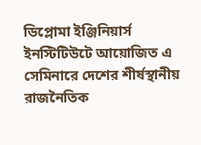ডিপ্লোমা ইঞ্জিনিয়ার্স ইনস্টিটিউটে আয়োজিত এ সেমিনারে দেশের শীর্ষস্থানীয় রাজনৈতিক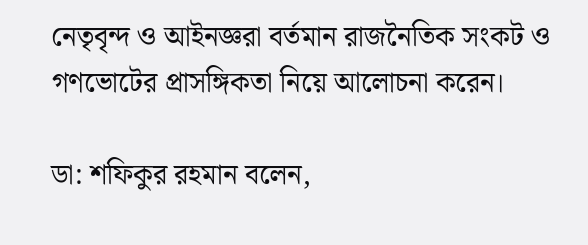নেতৃবৃন্দ ও আইনজ্ঞরা বর্তমান রাজনৈতিক সংকট ও গণভোটের প্রাসঙ্গিকতা নিয়ে আলোচনা করেন।

ডা: শফিকুর রহমান বলেন,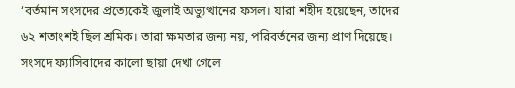‘বর্তমান সংসদের প্রত্যেকেই জুলাই অভ্যুত্থানের ফসল। যারা শহীদ হয়েছেন, তাদের ৬২ শতাংশই ছিল শ্রমিক। তারা ক্ষমতার জন্য নয়, পরিবর্তনের জন্য প্রাণ দিয়েছে। সংসদে ফ্যাসিবাদের কালো ছায়া দেখা গেলে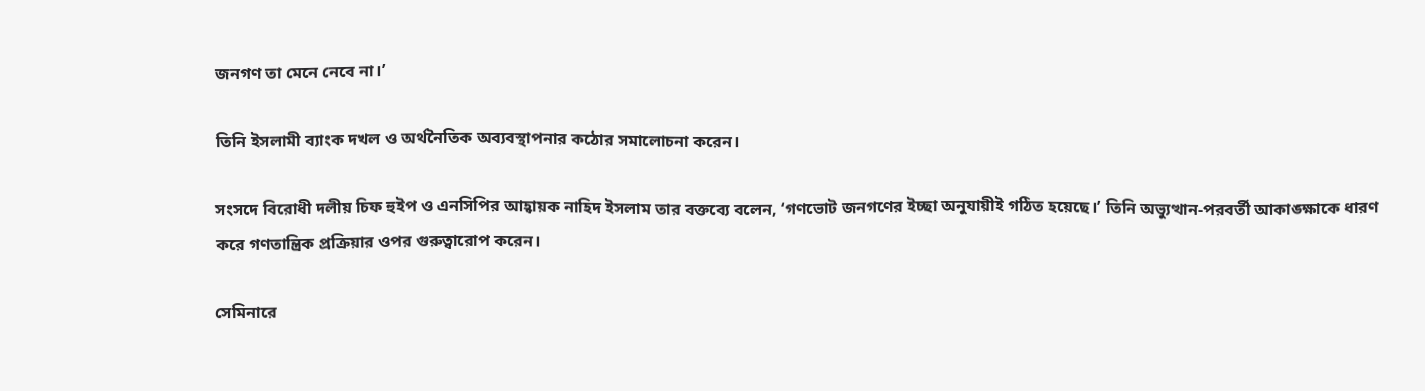জনগণ তা মেনে নেবে না।’

তিনি ইসলামী ব্যাংক দখল ও অর্থনৈতিক অব্যবস্থাপনার কঠোর সমালোচনা করেন।

সংসদে বিরোধী দলীয় চিফ হুইপ ও এনসিপির আহ্বায়ক নাহিদ ইসলাম তার বক্তব্যে বলেন, ‘গণভোট জনগণের ইচ্ছা অনুযায়ীই গঠিত হয়েছে।’ তিনি অভ্যুত্থান-পরবর্তী আকাঙ্ক্ষাকে ধারণ করে গণতান্ত্রিক প্রক্রিয়ার ওপর গুরুত্বারোপ করেন।

সেমিনারে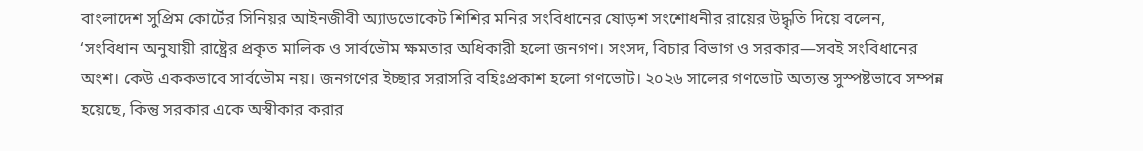বাংলাদেশ সুপ্রিম কোর্টের সিনিয়র আইনজীবী অ্যাডভোকেট শিশির মনির সংবিধানের ষোড়শ সংশোধনীর রায়ের উদ্ধৃতি দিয়ে বলেন, ‘সংবিধান অনুযায়ী রাষ্ট্রের প্রকৃত মালিক ও সার্বভৌম ক্ষমতার অধিকারী হলো জনগণ। সংসদ, বিচার বিভাগ ও সরকার—সবই সংবিধানের অংশ। কেউ এককভাবে সার্বভৌম নয়। জনগণের ইচ্ছার সরাসরি বহিঃপ্রকাশ হলো গণভোট। ২০২৬ সালের গণভোট অত্যন্ত সুস্পষ্টভাবে সম্পন্ন হয়েছে, কিন্তু সরকার একে অস্বীকার করার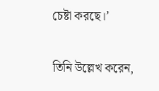চেষ্টা করছে।’

তিনি উল্লেখ করেন,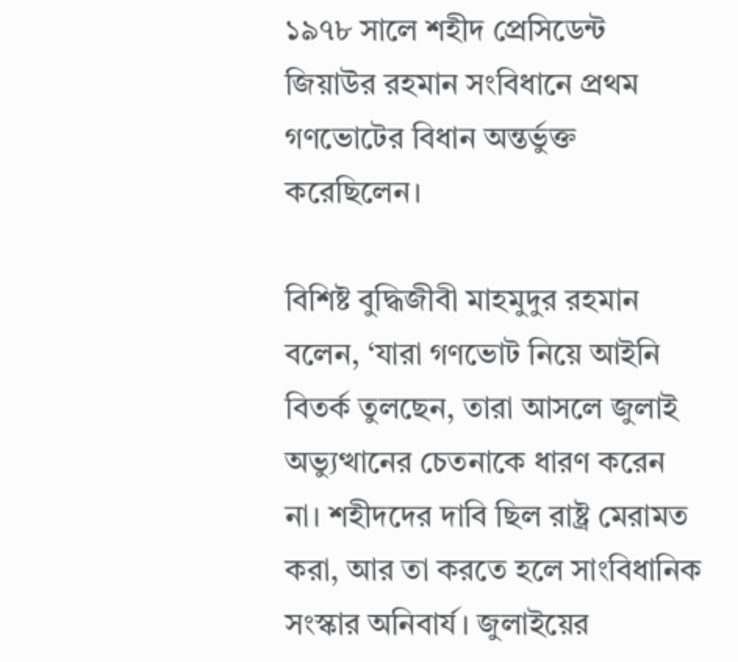১৯৭৮ সালে শহীদ প্রেসিডেন্ট জিয়াউর রহমান সংবিধানে প্রথম গণভোটের বিধান অন্তর্ভুক্ত করেছিলেন।

বিশিষ্ট বুদ্ধিজীবী মাহমুদুর রহমান বলেন, ‘যারা গণভোট নিয়ে আইনি বিতর্ক তুলছেন, তারা আসলে জুলাই অভ্যুত্থানের চেতনাকে ধারণ করেন না। শহীদদের দাবি ছিল রাষ্ট্র মেরামত করা, আর তা করতে হলে সাংবিধানিক সংস্কার অনিবার্য। জুলাইয়ের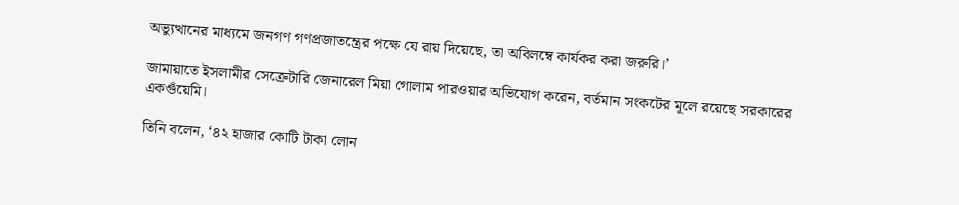অভ্যুত্থানের মাধ্যমে জনগণ গণপ্রজাতন্ত্রের পক্ষে যে রায় দিয়েছে, তা অবিলম্বে কার্যকর করা জরুরি।’

জামায়াতে ইসলামীর সেক্রেটারি জেনারেল মিয়া গোলাম পারওয়ার অভিযোগ করেন, বর্তমান সংকটের মূলে রয়েছে সরকারের একগুঁয়েমি।

তিনি বলেন, ‘৪২ হাজার কোটি টাকা লোন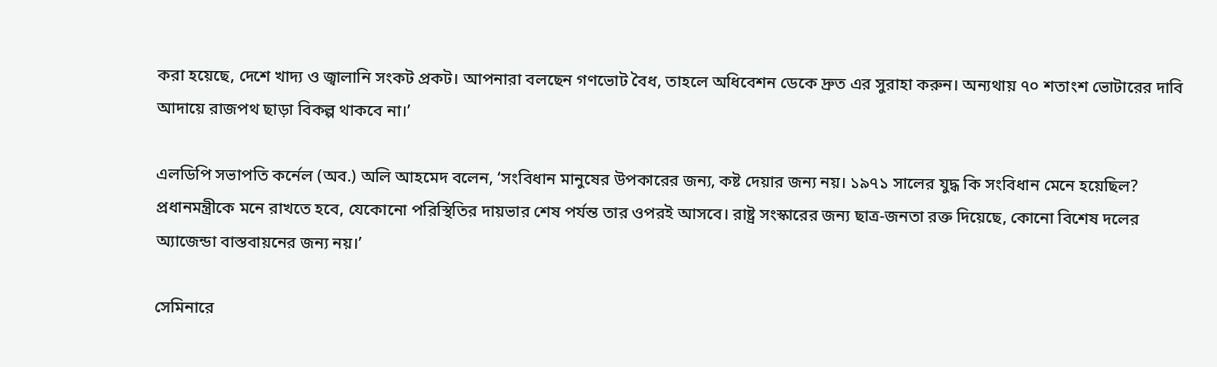করা হয়েছে, দেশে খাদ্য ও জ্বালানি সংকট প্রকট। আপনারা বলছেন গণভোট বৈধ, তাহলে অধিবেশন ডেকে দ্রুত এর সুরাহা করুন। অন্যথায় ৭০ শতাংশ ভোটারের দাবি আদায়ে রাজপথ ছাড়া বিকল্প থাকবে না।’

এলডিপি সভাপতি কর্নেল (অব.) অলি আহমেদ বলেন, ‘সংবিধান মানুষের উপকারের জন্য, কষ্ট দেয়ার জন্য নয়। ১৯৭১ সালের যুদ্ধ কি সংবিধান মেনে হয়েছিল? প্রধানমন্ত্রীকে মনে রাখতে হবে, যেকোনো পরিস্থিতির দায়ভার শেষ পর্যন্ত তার ওপরই আসবে। রাষ্ট্র সংস্কারের জন্য ছাত্র-জনতা রক্ত দিয়েছে, কোনো বিশেষ দলের অ্যাজেন্ডা বাস্তবায়নের জন্য নয়।’

সেমিনারে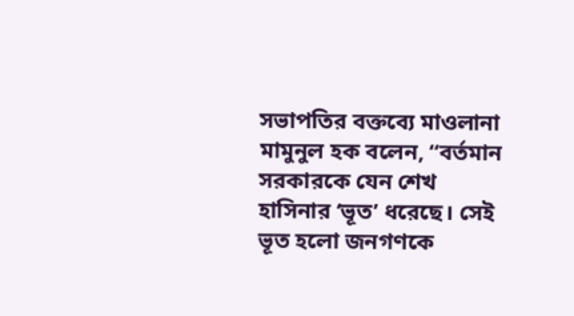সভাপতির বক্তব্যে মাওলানা মামুনুল হক বলেন, “বর্তমান সরকারকে যেন শেখ হাসিনার ‘ভূত’ ধরেছে। সেই ভূত হলো জনগণকে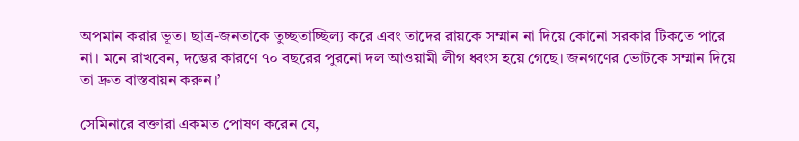অপমান করার ভূত। ছাত্র-জনতাকে তুচ্ছতাচ্ছিল্য করে এবং তাদের রায়কে সম্মান না দিয়ে কোনো সরকার টিকতে পারে না। মনে রাখবেন, দম্ভের কারণে ৭০ বছরের পুরনো দল আওয়ামী লীগ ধ্বংস হয়ে গেছে। জনগণের ভোটকে সম্মান দিয়ে তা দ্রুত বাস্তবায়ন করুন।’

সেমিনারে বক্তারা একমত পোষণ করেন যে,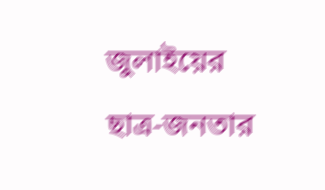জুলাইয়ের ছাত্র-জনতার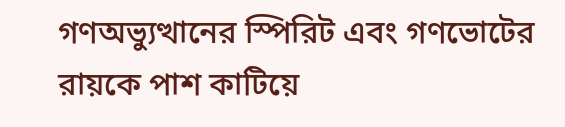গণঅভ্যুত্থানের স্পিরিট এবং গণভোটের রায়কে পাশ কাটিয়ে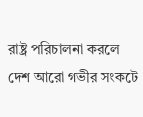রাষ্ট্র পরিচালনা করলে দেশ আরো গভীর সংকটে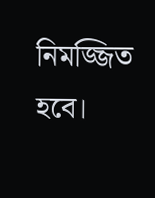নিমজ্জিত হবে।